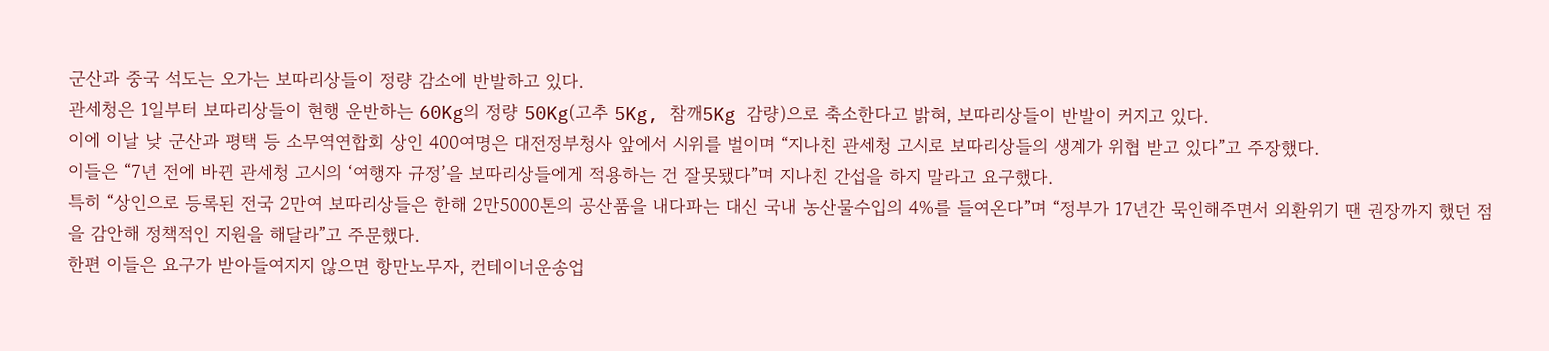군산과 중국 석도는 오가는 보따리상들이 정량 감소에 반발하고 있다.
관세청은 1일부터 보따리상들이 현행 운반하는 60Kg의 정량 50Kg(고추 5Kg, 참깨5Kg 감량)으로 축소한다고 밝혀, 보따리상들이 반발이 커지고 있다.
이에 이날 낮 군산과 평택 등 소무역연합회 상인 400여명은 대전정부청사 앞에서 시위를 벌이며 “지나친 관세청 고시로 보따리상들의 생계가 위협 받고 있다”고 주장했다.
이들은 “7년 전에 바뀐 관세청 고시의 ‘여행자 규정’을 보따리상들에게 적용하는 건 잘못됐다”며 지나친 간섭을 하지 말라고 요구했다.
특히 “상인으로 등록된 전국 2만여 보따리상들은 한해 2만5000톤의 공산품을 내다파는 대신 국내 농산물수입의 4%를 들여온다”며 “정부가 17년간 묵인해주면서 외환위기 땐 권장까지 했던 점을 감안해 정책적인 지원을 해달라”고 주문했다.
한편 이들은 요구가 받아들여지지 않으면 항만노무자, 컨테이너운송업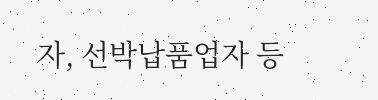자, 선박납품업자 등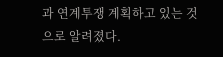과 연계투쟁 계획하고 있는 것으로 알려졌다.